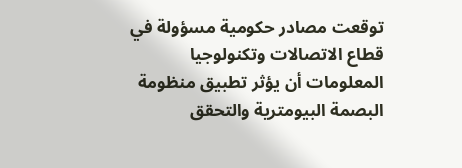توقعت مصادر حكومية مسؤولة في قطاع الاتصالات وتكنولوجيا المعلومات أن يؤثر تطبيق منظومة البصمة البيومترية والتحقق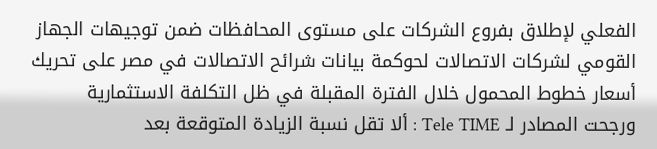الفعلي لإطلاق بفروع الشركات على مستوى المحافظات ضمن توجيهات الجهاز القومي لشركات الاتصالات لحوكمة بيانات شرائح الاتصالات في مصر على تحريك أسعار خطوط المحمول خلال الفترة المقبلة في ظل التكلفة الاستثمارية
ورجحت المصادر لـ Tele TIME : ألا تقل نسبة الزيادة المتوقعة بعد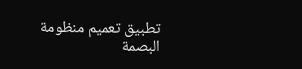تطبيق تعميم منظومة البصمة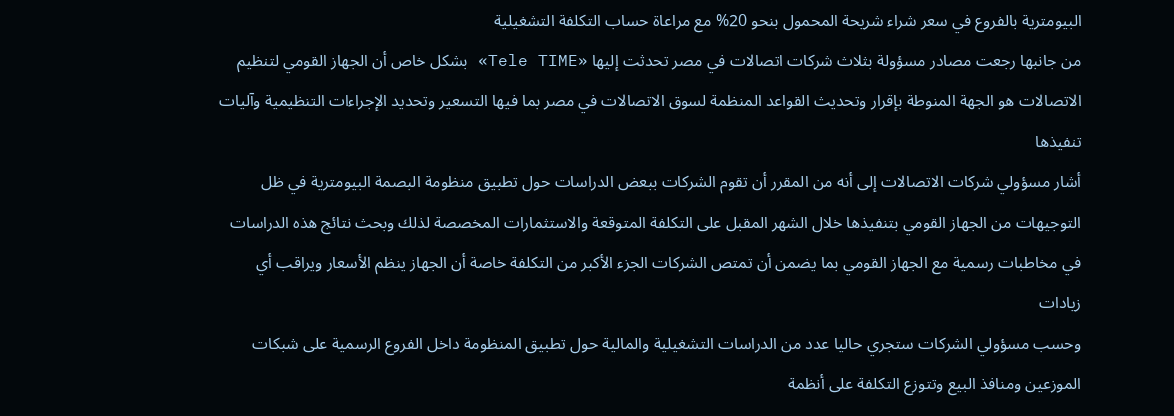البيومترية بالفروع في سعر شراء شريحة المحمول بنحو 20% مع مراعاة حساب التكلفة التشغيلية
من جانبها رجعت مصادر مسؤولة بثلاث شركات اتصالات في مصر تحدثت إليها «Tele TIME» بشكل خاص أن الجهاز القومي لتنظيم الاتصالات هو الجهة المنوطة بإقرار وتحديث القواعد المنظمة لسوق الاتصالات في مصر بما فيها التسعير وتحديد الإجراءات التنظيمية وآليات تنفيذها
أشار مسؤولي شركات الاتصالات إلى أنه من المقرر أن تقوم الشركات ببعض الدراسات حول تطبيق منظومة البصمة البيومترية في ظل التوجيهات من الجهاز القومي بتنفيذها خلال الشهر المقبل على التكلفة المتوقعة والاستثمارات المخصصة لذلك وبحث نتائج هذه الدراسات في مخاطبات رسمية مع الجهاز القومي بما يضمن أن تمتص الشركات الجزء الأكبر من التكلفة خاصة أن الجهاز ينظم الأسعار ويراقب أي زيادات
وحسب مسؤولي الشركات ستجري حاليا عدد من الدراسات التشغيلية والمالية حول تطبيق المنظومة داخل الفروع الرسمية على شبكات الموزعين ومنافذ البيع وتتوزع التكلفة على أنظمة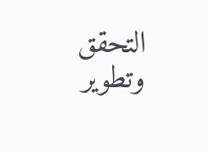التحقق وتطوير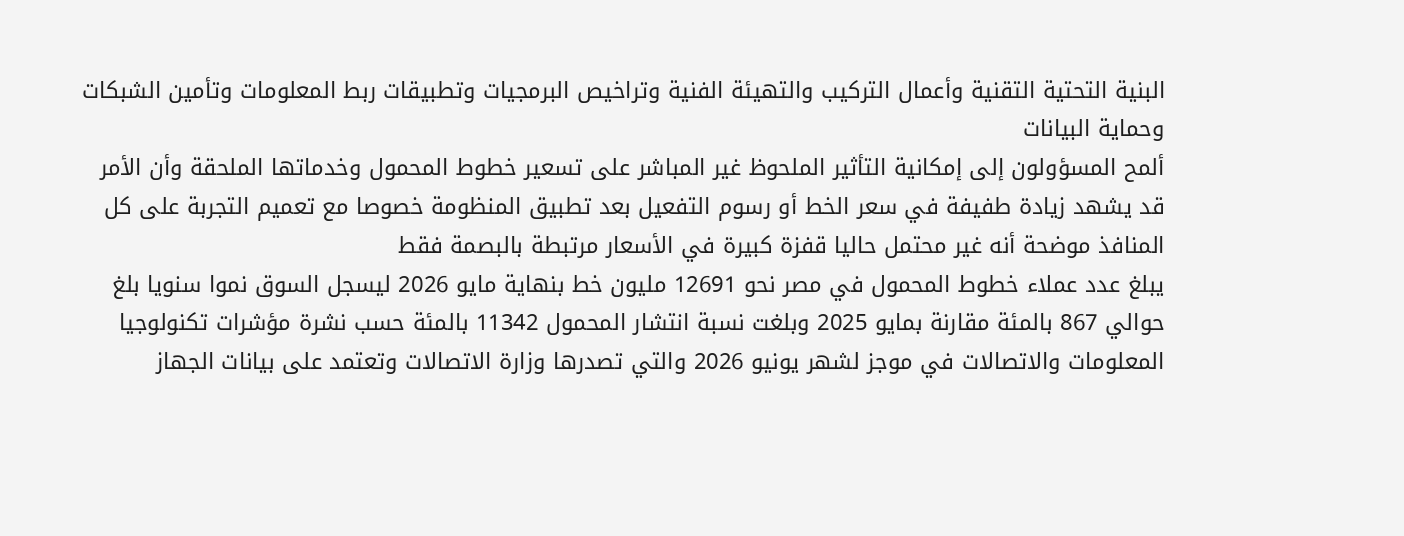البنية التحتية التقنية وأعمال التركيب والتهيئة الفنية وتراخيص البرمجيات وتطبيقات ربط المعلومات وتأمين الشبكات وحماية البيانات
ألمح المسؤولون إلى إمكانية التأثير الملحوظ غير المباشر على تسعير خطوط المحمول وخدماتها الملحقة وأن الأمر قد يشهد زيادة طفيفة في سعر الخط أو رسوم التفعيل بعد تطبيق المنظومة خصوصا مع تعميم التجربة على كل المنافذ موضحة أنه غير محتمل حاليا قفزة كبيرة في الأسعار مرتبطة بالبصمة فقط
يبلغ عدد عملاء خطوط المحمول في مصر نحو 12691 مليون خط بنهاية مايو 2026 ليسجل السوق نموا سنويا بلغ حوالي 867 بالمئة مقارنة بمايو 2025 وبلغت نسبة انتشار المحمول 11342 بالمئة حسب نشرة مؤشرات تكنولوجيا المعلومات والاتصالات في موجز لشهر يونيو 2026 والتي تصدرها وزارة الاتصالات وتعتمد على بيانات الجهاز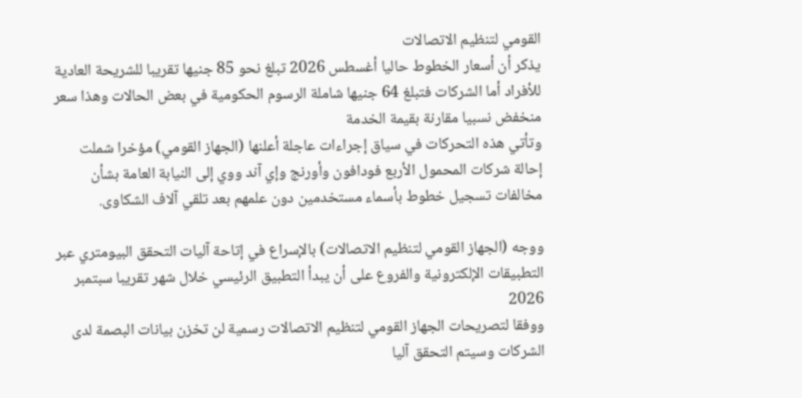القومي لتنظيم الاتصالات
يذكر أن أسعار الخطوط حاليا أغسطس 2026 تبلغ نحو 85 جنيها تقريبا للشريحة العادية للأفراد أما الشركات فتبلغ 64 جنيها شاملة الرسوم الحكومية في بعض الحالات وهذا سعر منخفض نسبيا مقارنة بقيمة الخدمة
وتأتي هذه التحركات في سياق إجراءات عاجلة أعلنها (الجهاز القومي) مؤخرا شملت إحالة شركات المحمول الأربع فودافون وأورنج وإي آند ووي إلى النيابة العامة بشأن مخالفات تسجيل خطوط بأسماء مستخدمين دون علمهم بعد تلقي آلاف الشكاوى.

ووجه (الجهاز القومي لتنظيم الاتصالات) بالإسراع في إتاحة آليات التحقق البيومتري عبر التطبيقات الإلكترونية والفروع على أن يبدأ التطبيق الرئيسي خلال شهر تقريبا سبتمبر 2026
ووفقا لتصريحات الجهاز القومي لتنظيم الاتصالات رسمية لن تخزن بيانات البصمة لدى الشركات وسيتم التحقق آليا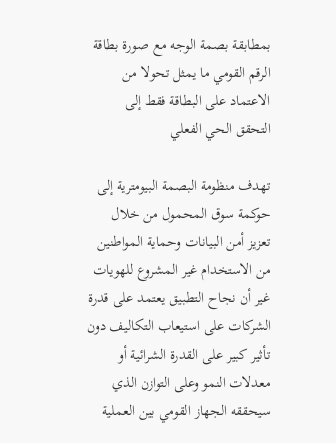بمطابقة بصمة الوجه مع صورة بطاقة الرقم القومي ما يمثل تحولا من الاعتماد على البطاقة فقط إلى التحقق الحي الفعلي

تهدف منظومة البصمة البيومترية إلى حوكمة سوق المحمول من خلال تعزيز أمن البيانات وحماية المواطنين من الاستخدام غير المشروع للهويات غير أن نجاح التطبيق يعتمد على قدرة الشركات على استيعاب التكاليف دون تأثير كبير على القدرة الشرائية أو معدلات النمو وعلى التوازن الذي سيحققه الجهاز القومي بين العملية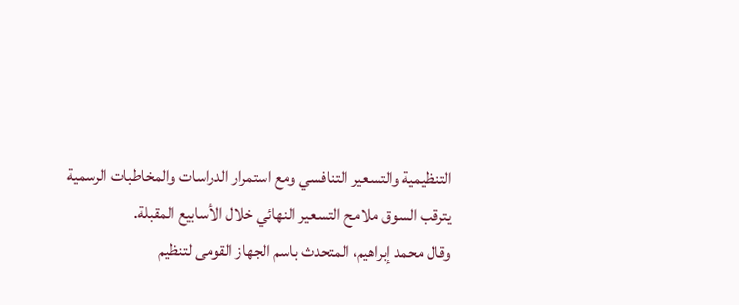التنظيمية والتسعير التنافسي ومع استمرار الدراسات والمخاطبات الرسمية يترقب السوق ملامح التسعير النهائي خلال الأسابيع المقبلة.
وقال محمد إبراهيم، المتحدث باسم الجهاز القومى لتنظيم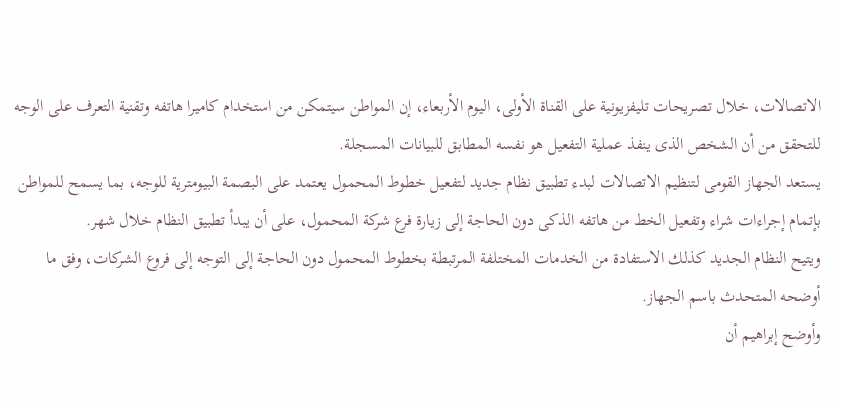الاتصالات، خلال تصريحات تليفزيونية على القناة الأولى، اليوم الأربعاء، إن المواطن سيتمكن من استخدام كاميرا هاتفه وتقنية التعرف على الوجه للتحقق من أن الشخص الذى ينفذ عملية التفعيل هو نفسه المطابق للبيانات المسجلة.
يستعد الجهاز القومى لتنظيم الاتصالات لبدء تطبيق نظام جديد لتفعيل خطوط المحمول يعتمد على البصمة البيومترية للوجه، بما يسمح للمواطن بإتمام إجراءات شراء وتفعيل الخط من هاتفه الذكى دون الحاجة إلى زيارة فرع شركة المحمول، على أن يبدأ تطبيق النظام خلال شهر.
ويتيح النظام الجديد كذلك الاستفادة من الخدمات المختلفة المرتبطة بخطوط المحمول دون الحاجة إلى التوجه إلى فروع الشركات، وفق ما أوضحه المتحدث باسم الجهاز.
وأوضح إبراهيم أن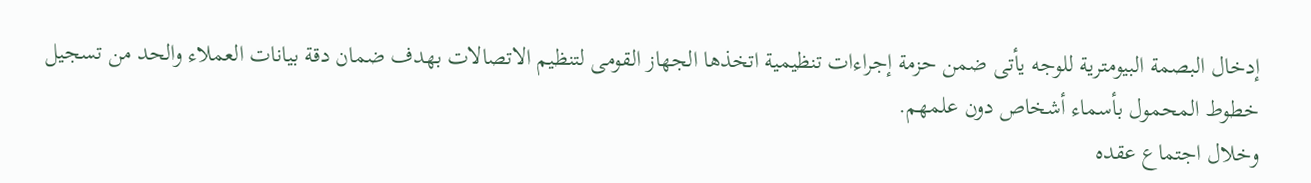إدخال البصمة البيومترية للوجه يأتى ضمن حزمة إجراءات تنظيمية اتخذها الجهاز القومى لتنظيم الاتصالات بهدف ضمان دقة بيانات العملاء والحد من تسجيل خطوط المحمول بأسماء أشخاص دون علمهم.
وخلال اجتماع عقده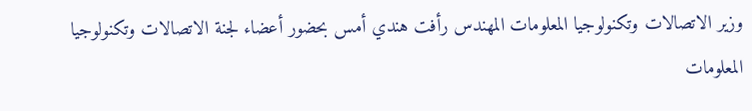وزير الاتصالات وتكنولوجيا المعلومات المهندس رأفت هندي أمس بحضور أعضاء لجنة الاتصالات وتكنولوجيا المعلومات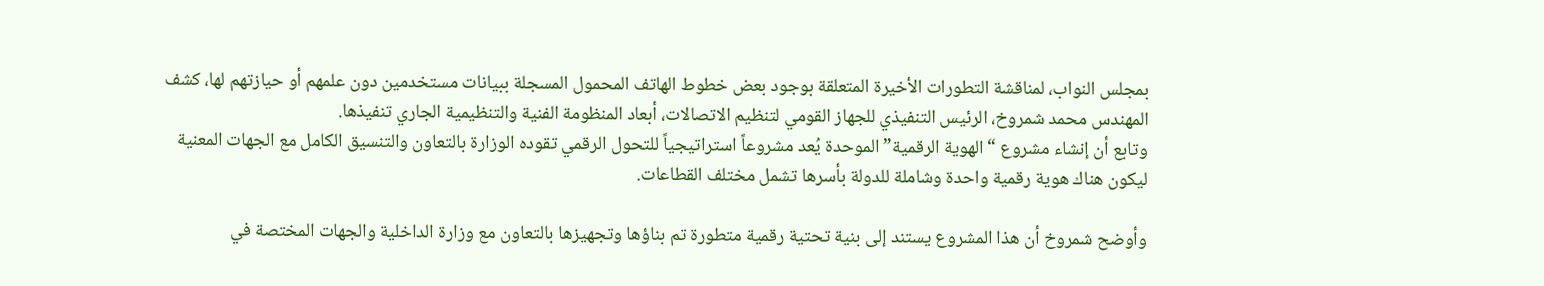بمجلس النواب، لمناقشة التطورات الأخيرة المتعلقة بوجود بعض خطوط الهاتف المحمول المسجلة ببيانات مستخدمين دون علمهم أو حيازتهم لها، كشف المهندس محمد شمروخ، الرئيس التنفيذي للجهاز القومي لتنظيم الاتصالات، أبعاد المنظومة الفنية والتنظيمية الجاري تنفيذها.
وتابع أن إنشاء مشروع “الهوية الرقمية” الموحدة يُعد مشروعاً استراتيجياً للتحول الرقمي تقوده الوزارة بالتعاون والتنسيق الكامل مع الجهات المعنية ليكون هناك هوية رقمية واحدة وشاملة للدولة بأسرها تشمل مختلف القطاعات.

وأوضح شمروخ أن هذا المشروع يستند إلى بنية تحتية رقمية متطورة تم بناؤها وتجهيزها بالتعاون مع وزارة الداخلية والجهات المختصة في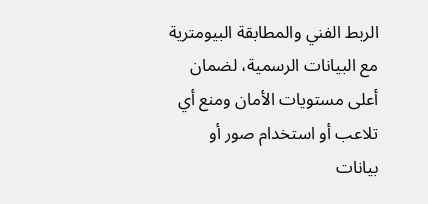الربط الفني والمطابقة البيومترية مع البيانات الرسمية، لضمان أعلى مستويات الأمان ومنع أي تلاعب أو استخدام صور أو بيانات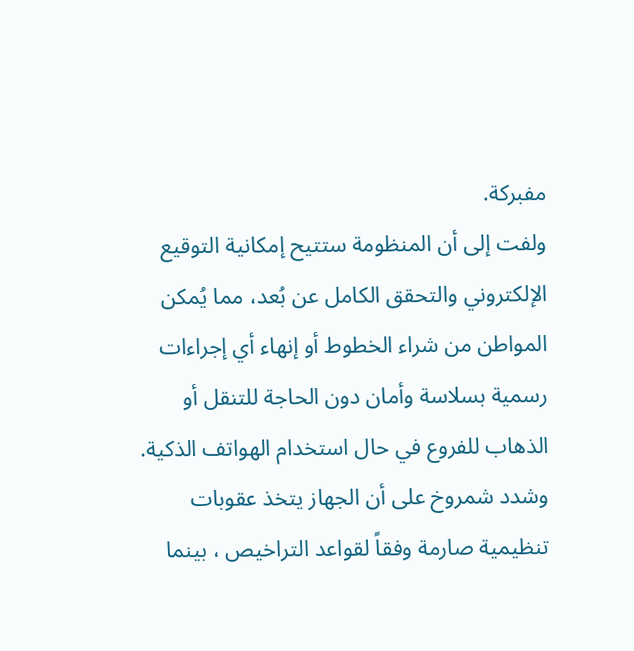مفبركة.
ولفت إلى أن المنظومة ستتيح إمكانية التوقيع الإلكتروني والتحقق الكامل عن بُعد، مما يُمكن المواطن من شراء الخطوط أو إنهاء أي إجراءات رسمية بسلاسة وأمان دون الحاجة للتنقل أو الذهاب للفروع في حال استخدام الهواتف الذكية.
وشدد شمروخ على أن الجهاز يتخذ عقوبات تنظيمية صارمة وفقاً لقواعد التراخيص ، بينما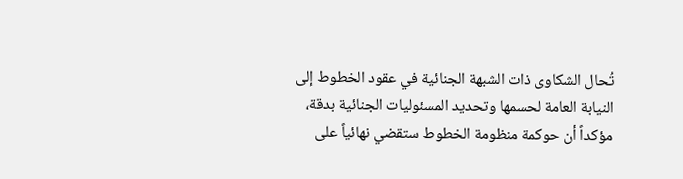تُحال الشكاوى ذات الشبهة الجنائية في عقود الخطوط إلى النيابة العامة لحسمها وتحديد المسئوليات الجنائية بدقة، مؤكداً أن حوكمة منظومة الخطوط ستقضي نهائياً على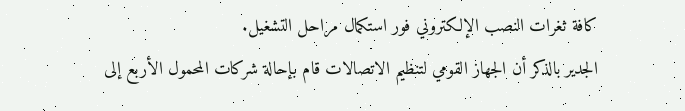كافة ثغرات النصب الإلكتروني فور استكمال مراحل التشغيل.
الجدير بالذكر أن الجهاز القومي لتنظيم الاتصالات قام بإحالة شركات المحمول الأربع إلى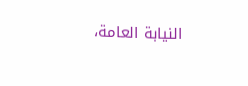النيابة العامة،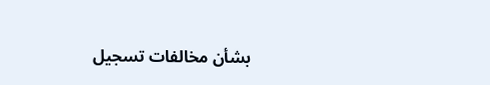بشأن مخالفات تسجيل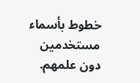خطوط بأسماء مستخدمين دون علمهم.